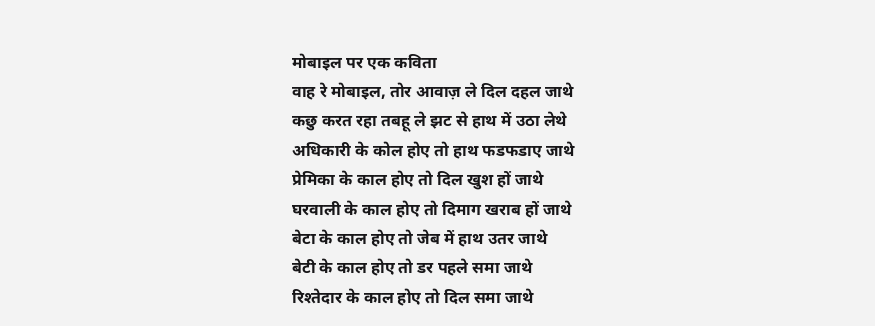मोबाइल पर एक कविता
वाह रे मोबाइल, तोर आवाज़ ले दिल दहल जाथे
कछु करत रहा तबहू ले झट से हाथ में उठा लेथे
अधिकारी के कोल होए तो हाथ फडफडाए जाथे
प्रेमिका के काल होए तो दिल खुश हों जाथे
घरवाली के काल होए तो दिमाग खराब हों जाथे
बेटा के काल होए तो जेब में हाथ उतर जाथे
बेटी के काल होए तो डर पहले समा जाथे
रिश्तेदार के काल होए तो दिल समा जाथे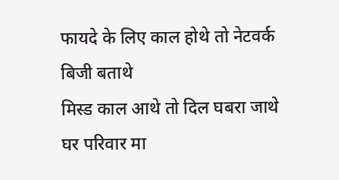फायदे के लिए काल होथे तो नेटवर्क बिजी बताथे
मिस्ड काल आथे तो दिल घबरा जाथे
घर परिवार मा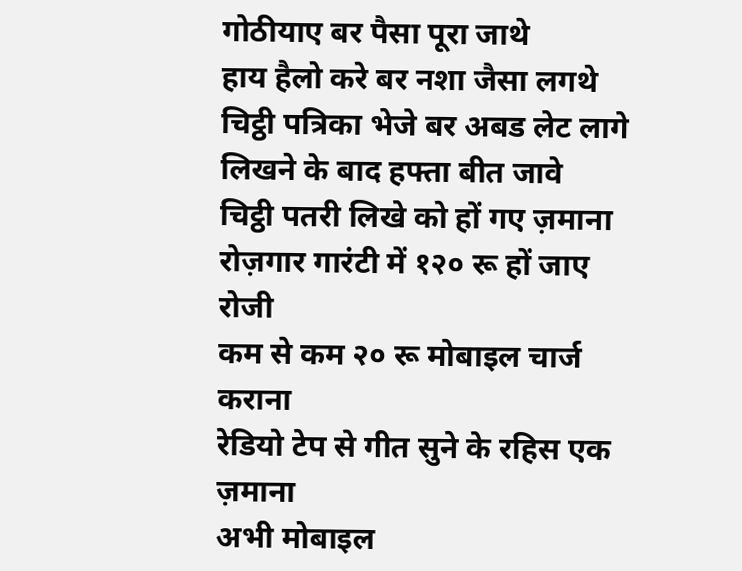गोठीयाए बर पैसा पूरा जाथे
हाय हैलो करे बर नशा जैसा लगथे
चिट्ठी पत्रिका भेजे बर अबड लेट लागे
लिखने के बाद हफ्ता बीत जावे
चिट्ठी पतरी लिखे को हों गए ज़माना
रोज़गार गारंटी में १२० रू हों जाए रोजी
कम से कम २० रू मोबाइल चार्ज कराना
रेडियो टेप से गीत सुने के रहिस एक ज़माना
अभी मोबाइल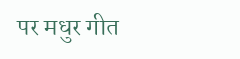पर मधुर गीत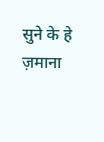सुने के हे ज़माना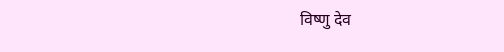विष्णु देव